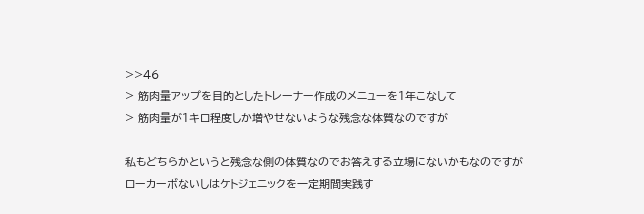>>46
> 筋肉量アップを目的としたトレーナー作成のメニューを1年こなして
> 筋肉量が1キロ程度しか増やせないような残念な体質なのですが

私もどちらかというと残念な側の体質なのでお答えする立場にないかもなのですが
ローカーボないしはケトジェニックを一定期間実践す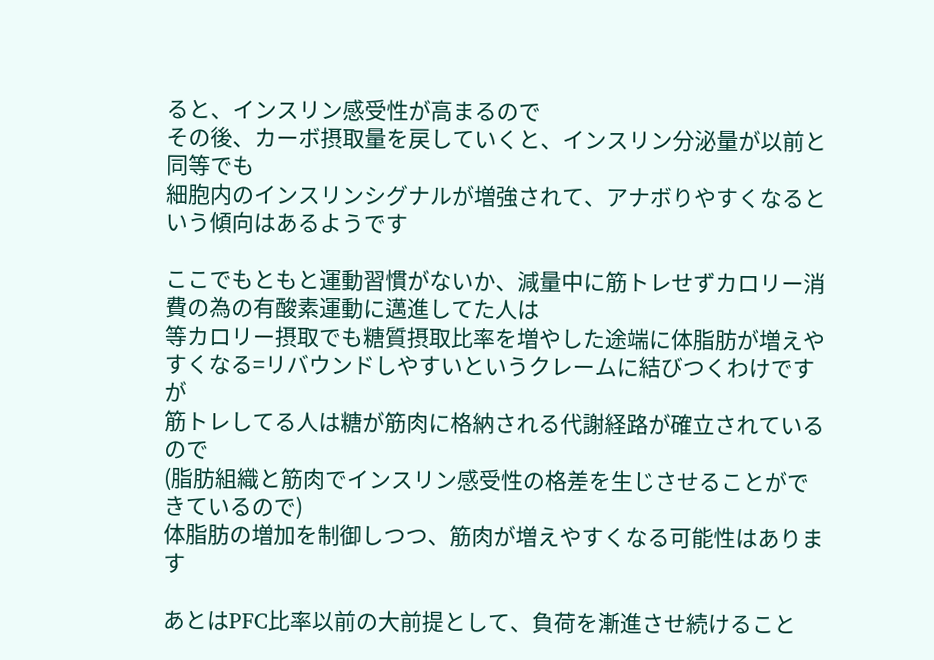ると、インスリン感受性が高まるので
その後、カーボ摂取量を戻していくと、インスリン分泌量が以前と同等でも
細胞内のインスリンシグナルが増強されて、アナボりやすくなるという傾向はあるようです

ここでもともと運動習慣がないか、減量中に筋トレせずカロリー消費の為の有酸素運動に邁進してた人は
等カロリー摂取でも糖質摂取比率を増やした途端に体脂肪が増えやすくなる=リバウンドしやすいというクレームに結びつくわけですが
筋トレしてる人は糖が筋肉に格納される代謝経路が確立されているので
(脂肪組織と筋肉でインスリン感受性の格差を生じさせることができているので)
体脂肪の増加を制御しつつ、筋肉が増えやすくなる可能性はあります

あとはPFC比率以前の大前提として、負荷を漸進させ続けること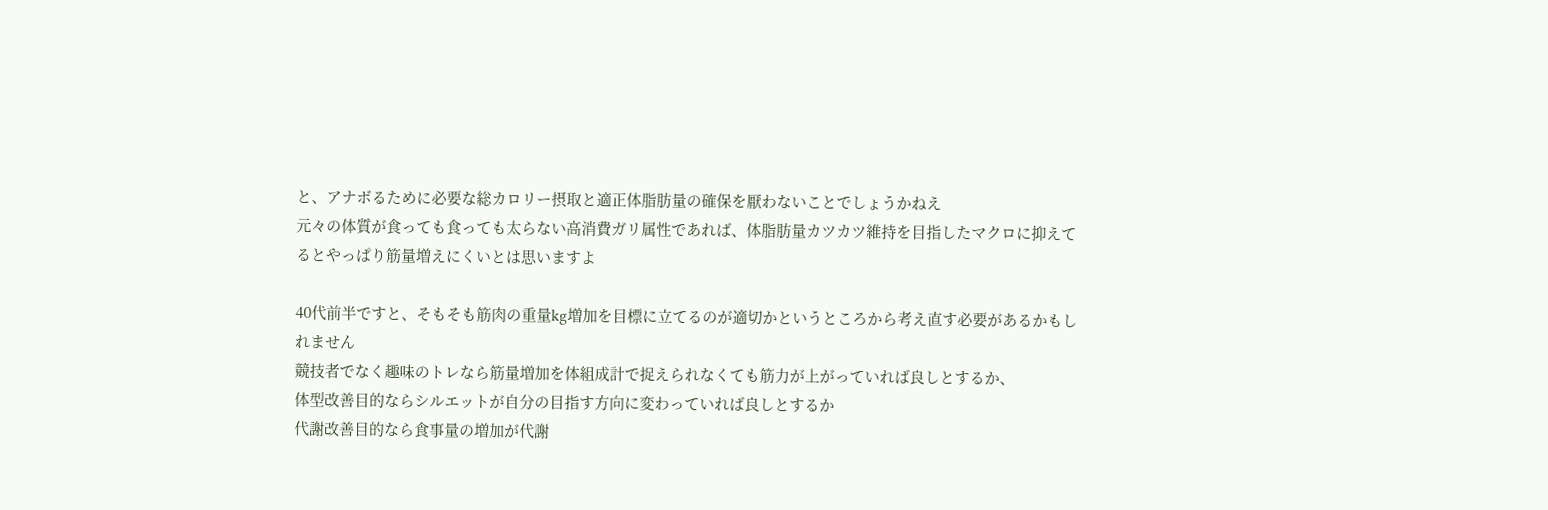と、アナボるために必要な総カロリー摂取と適正体脂肪量の確保を厭わないことでしょうかねえ
元々の体質が食っても食っても太らない高消費ガリ属性であれば、体脂肪量カツカツ維持を目指したマクロに抑えてるとやっぱり筋量増えにくいとは思いますよ

40代前半ですと、そもそも筋肉の重量kg増加を目標に立てるのが適切かというところから考え直す必要があるかもしれません
競技者でなく趣味のトレなら筋量増加を体組成計で捉えられなくても筋力が上がっていれば良しとするか、
体型改善目的ならシルエットが自分の目指す方向に変わっていれば良しとするか
代謝改善目的なら食事量の増加が代謝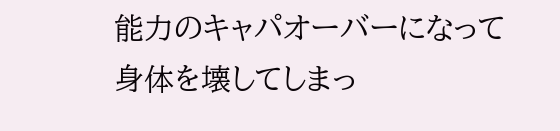能力のキャパオーバーになって身体を壊してしまっ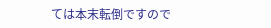ては本末転倒ですので